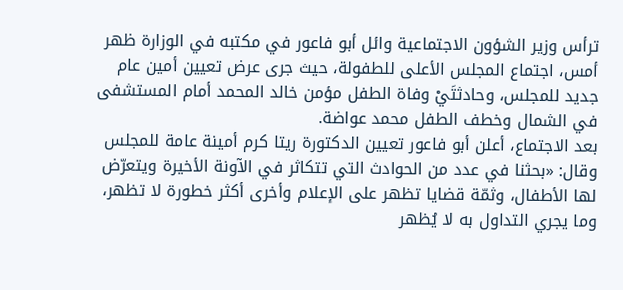ترأس وزير الشؤون الاجتماعية وائل أبو فاعور في مكتبه في الوزارة ظهر أمس، اجتماع المجلس الأعلى للطفولة، حيث جرى عرض تعيين أمين عام جديد للمجلس، وحادثتَيْ وفاة الطفل مؤمن خالد المحمد أمام المستشفى في الشمال وخطف الطفل محمد عواضة.
بعد الاجتماع، أعلن أبو فاعور تعيين الدكتورة ريتا كرم أمينة عامة للمجلس وقال: «بحثنا في عدد من الحوادث التي تتكاثر في الآونة الأخيرة ويتعرّض لها الأطفال، وثمّة قضايا تظهر على الإعلام وأخرى أكثر خطورة لا تظهر، وما يجري التداول به لا يُظهر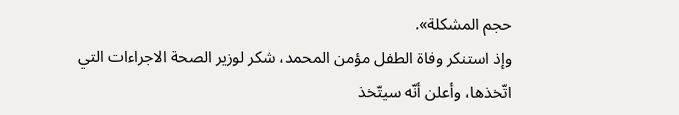حجم المشكلة».
وإذ استنكر وفاة الطفل مؤمن المحمد، شكر لوزير الصحة الاجراءات التي اتّخذها، وأعلن أنّه سيتّخذ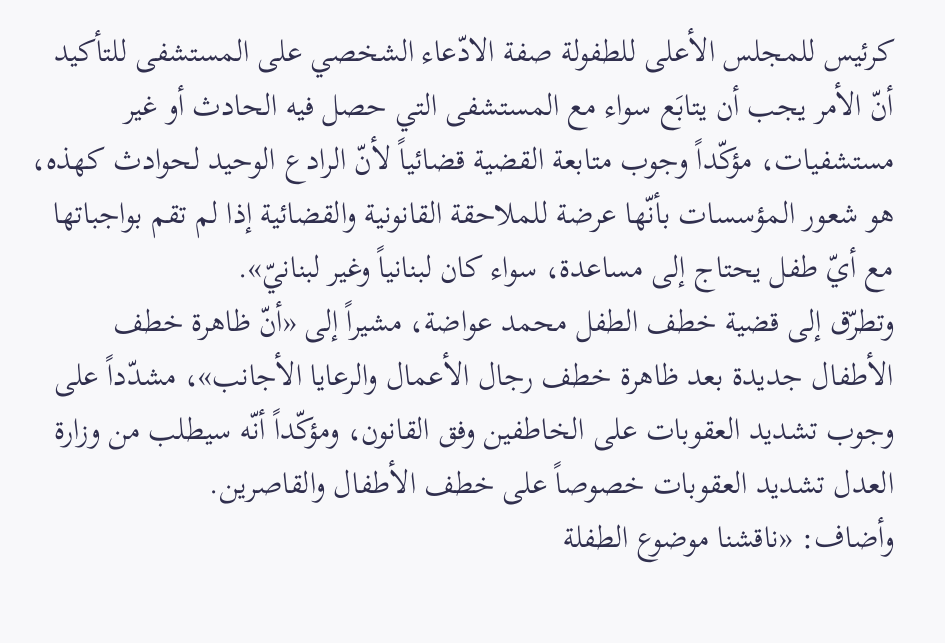كرئيس للمجلس الأعلى للطفولة صفة الادّعاء الشخصي على المستشفى للتأكيد أنّ الأمر يجب أن يتابَع سواء مع المستشفى التي حصل فيه الحادث أو غير مستشفيات، مؤكّداً وجوب متابعة القضية قضائياً لأنّ الرادع الوحيد لحوادث كهذه، هو شعور المؤسسات بأنّها عرضة للملاحقة القانونية والقضائية إذا لم تقم بواجباتها مع أيّ طفل يحتاج إلى مساعدة، سواء كان لبنانياً وغير لبنانيّ».
وتطرّق إلى قضية خطف الطفل محمد عواضة، مشيراً إلى «أنّ ظاهرة خطف الأطفال جديدة بعد ظاهرة خطف رجال الأعمال والرعايا الأجانب»، مشدّداً على وجوب تشديد العقوبات على الخاطفين وفق القانون، ومؤكّداً أنّه سيطلب من وزارة العدل تشديد العقوبات خصوصاً على خطف الأطفال والقاصرين.
وأضاف: «ناقشنا موضوع الطفلة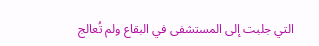التي جلبت إلى المستشفى في البقاع ولم تُعالج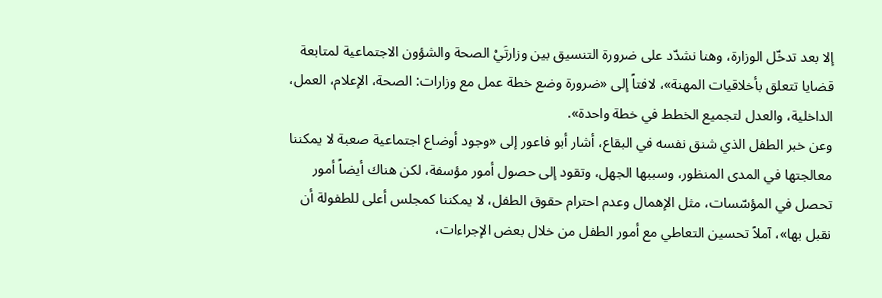إلا بعد تدخّل الوزارة، وهنا نشدّد على ضرورة التنسيق بين وزارتَيْ الصحة والشؤون الاجتماعية لمتابعة قضايا تتعلق بأخلاقيات المهنة»، لافتاً إلى «ضرورة وضع خطة عمل مع وزارات: الصحة، الإعلام، العمل، الداخلية، والعدل لتجميع الخطط في خطة واحدة».
وعن خبر الطفل الذي شنق نفسه في البقاع، أشار أبو فاعور إلى «وجود أوضاع اجتماعية صعبة لا يمكننا معالجتها في المدى المنظور، وسببها الجهل، وتقود إلى حصول أمور مؤسفة، لكن هناك أيضاً أمور تحصل في المؤسّسات، مثل الإهمال وعدم احترام حقوق الطفل، لا يمكننا كمجلس أعلى للطفولة أن نقبل بها»، آملاً تحسين التعاطي مع أمور الطفل من خلال بعض الإجراءات،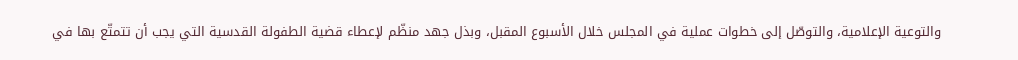والتوعية الإعلامية، والتوصّل إلى خطوات عملية في المجلس خلال الأسبوع المقبل، وبذل جهد منظّم لإعطاء قضية الطفولة القدسية التي يجب أن تتمتّع بها في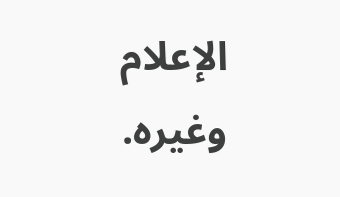الإعلام وغيره.